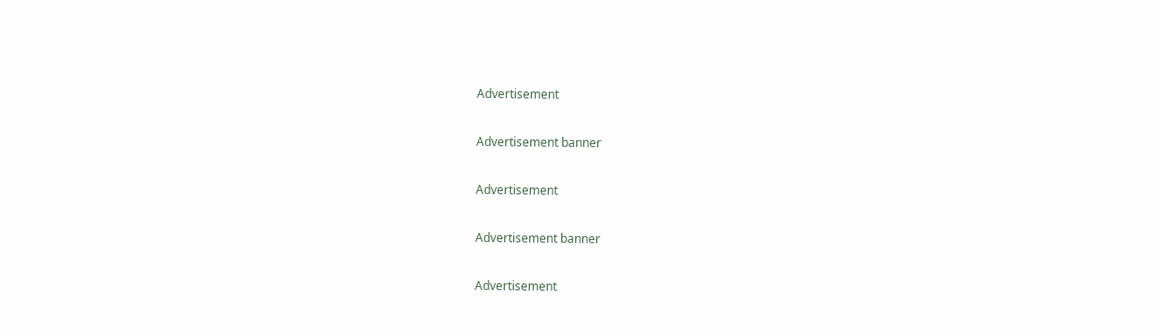Advertisement

Advertisement banner

Advertisement

Advertisement banner

Advertisement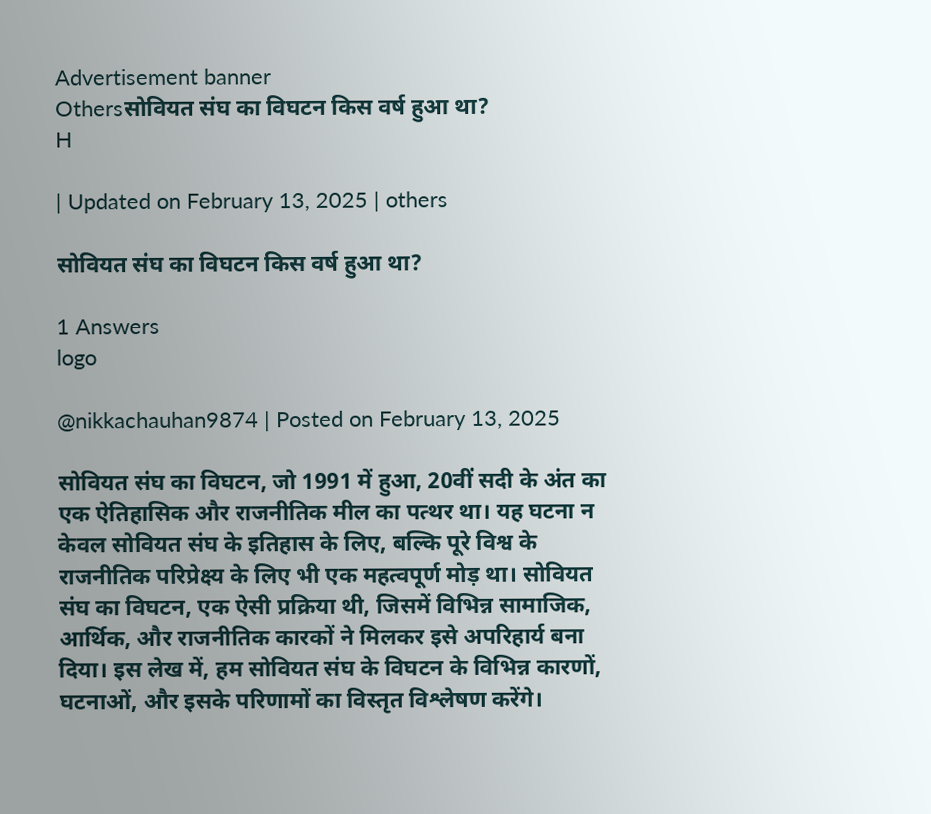Advertisement banner
Othersसोवियत संघ का विघटन किस वर्ष हुआ था?
H

| Updated on February 13, 2025 | others

सोवियत संघ का विघटन किस वर्ष हुआ था?

1 Answers
logo

@nikkachauhan9874 | Posted on February 13, 2025

सोवियत संघ का विघटन, जो 1991 में हुआ, 20वीं सदी के अंत का एक ऐतिहासिक और राजनीतिक मील का पत्थर था। यह घटना न केवल सोवियत संघ के इतिहास के लिए, बल्कि पूरे विश्व के राजनीतिक परिप्रेक्ष्य के लिए भी एक महत्वपूर्ण मोड़ था। सोवियत संघ का विघटन, एक ऐसी प्रक्रिया थी, जिसमें विभिन्न सामाजिक, आर्थिक, और राजनीतिक कारकों ने मिलकर इसे अपरिहार्य बना दिया। इस लेख में, हम सोवियत संघ के विघटन के विभिन्न कारणों, घटनाओं, और इसके परिणामों का विस्तृत विश्लेषण करेंगे।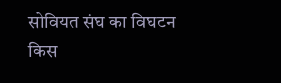सोवियत संघ का विघटन किस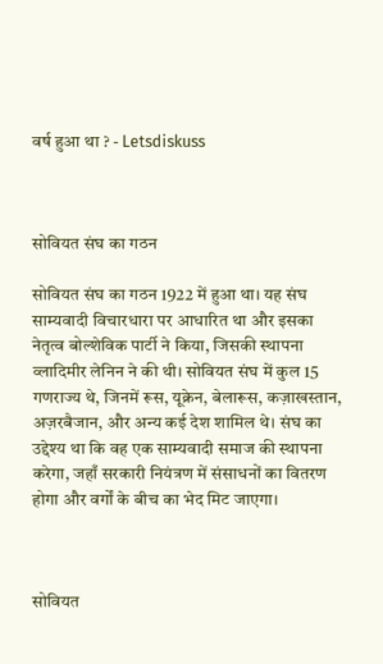वर्ष हुआ था ? - Letsdiskuss



सोवियत संघ का गठन

सोवियत संघ का गठन 1922 में हुआ था। यह संघ साम्यवादी विचारधारा पर आधारित था और इसका नेतृत्व बोल्शेविक पार्टी ने किया, जिसकी स्थापना व्लादिमीर लेनिन ने की थी। सोवियत संघ में कुल 15 गणराज्य थे, जिनमें रूस, यूक्रेन, बेलारूस, कज़ाखस्तान, अज़रबैजान, और अन्य कई देश शामिल थे। संघ का उद्देश्य था कि वह एक साम्यवादी समाज की स्थापना करेगा, जहाँ सरकारी नियंत्रण में संसाधनों का वितरण होगा और वर्गों के बीच का भेद मिट जाएगा।



सोवियत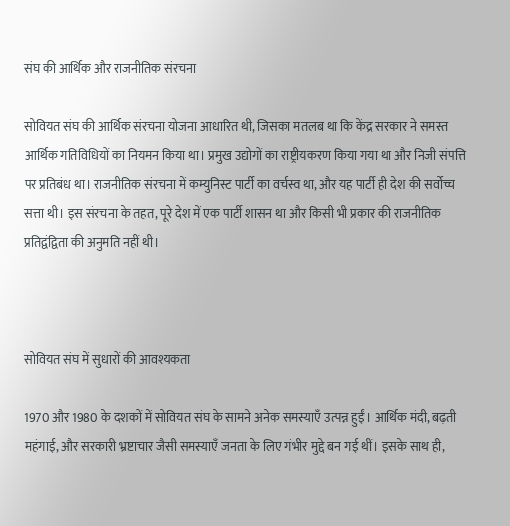संघ की आर्थ‍िक और राजनीतिक संरचना

सोवियत संघ की आर्थ‍िक संरचना योजना आधारित थी, जिसका मतलब था कि केंद्र सरकार ने समस्त आर्थ‍िक गतिविधियों का नियमन किया था। प्रमुख उद्योगों का राष्ट्रीयकरण किया गया था और निजी संपत्ति पर प्रतिबंध था। राजनीतिक संरचना में कम्युनिस्ट पार्टी का वर्चस्व था, और यह पार्टी ही देश की सर्वोच्च सत्ता थी। इस संरचना के तहत, पूरे देश में एक पार्टी शासन था और किसी भी प्रकार की राजनीतिक प्रतिद्वंद्विता की अनुमति नहीं थी।



सोवियत संघ में सुधारों की आवश्यकता

1970 और 1980 के दशकों में सोवियत संघ के सामने अनेक समस्याएँ उत्पन्न हुईं। आर्थ‍िक मंदी, बढ़ती महंगाई, और सरकारी भ्रष्टाचार जैसी समस्याएँ जनता के लिए गंभीर मुद्दे बन गई थीं। इसके साथ ही,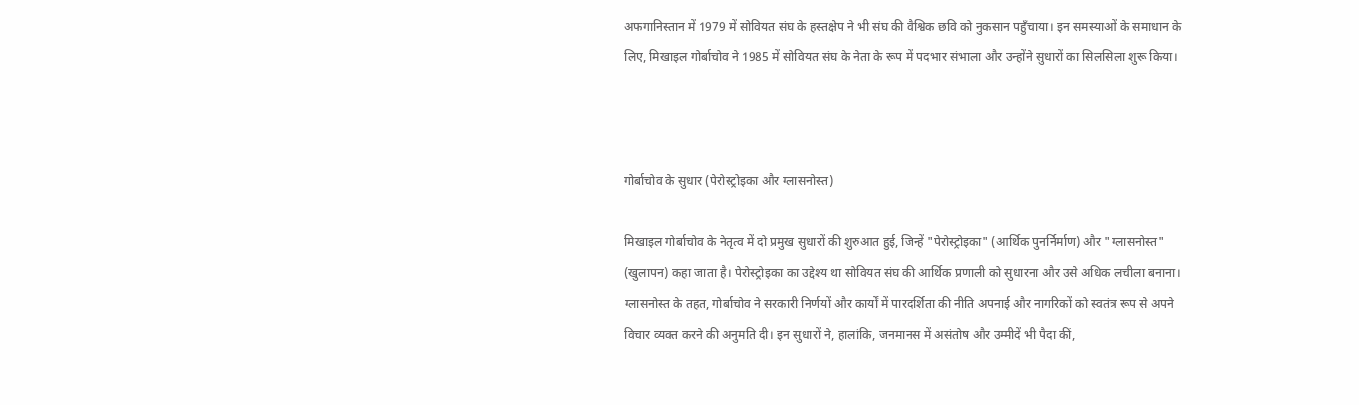अफगानिस्तान में 1979 में सोवियत संघ के हस्तक्षेप ने भी संघ की वैश्विक छवि को नुकसान पहुँचाया। इन समस्याओं के समाधान के लिए, मिखाइल गोर्बाचोव ने 1985 में सोवियत संघ के नेता के रूप में पदभार संभाला और उन्होंने सुधारों का सिलसिला शुरू किया।



गोर्बाचोव के सुधार (पेरोस्ट्रोइका और ग्लासनोस्त)

मिखाइल गोर्बाचोव के नेतृत्व में दो प्रमुख सुधारों की शुरुआत हुई, जिन्हें "पेरोस्ट्रोइका" (आर्थ‍िक पुनर्निर्माण) और "ग्लासनोस्त" (खुलापन) कहा जाता है। पेरोस्ट्रोइका का उद्देश्य था सोवियत संघ की आर्थ‍िक प्रणाली को सुधारना और उसे अधिक लचीला बनाना। ग्लासनोस्त के तहत, गोर्बाचोव ने सरकारी निर्णयों और कार्यों में पारदर्शिता की नीति अपनाई और नागरिकों को स्वतंत्र रूप से अपने विचार व्यक्त करने की अनुमति दी। इन सुधारों ने, हालांकि, जनमानस में असंतोष और उम्मीदें भी पैदा कीं,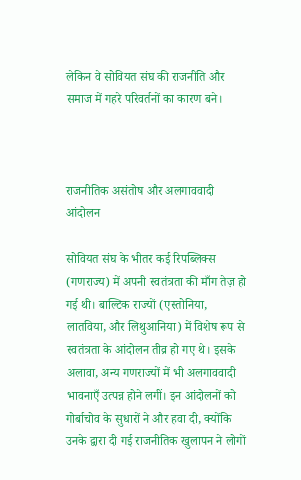लेकिन वे सोवियत संघ की राजनीति और समाज में गहरे परिवर्तनों का कारण बने।



राजनीतिक असंतोष और अलगाववादी आंदोलन

सोवियत संघ के भीतर कई रिपब्लिक्स (गणराज्य) में अपनी स्वतंत्रता की माँग तेज़ हो गई थी। बाल्टिक राज्यों (एस्तोनिया, लातविया, और लिथुआनिया) में विशेष रूप से स्वतंत्रता के आंदोलन तीव्र हो गए थे। इसके अलावा, अन्य गणराज्यों में भी अलगाववादी भावनाएँ उत्पन्न होने लगीं। इन आंदोलनों को गोर्बाचोव के सुधारों ने और हवा दी, क्योंकि उनके द्वारा दी गई राजनीतिक खुलापन ने लोगों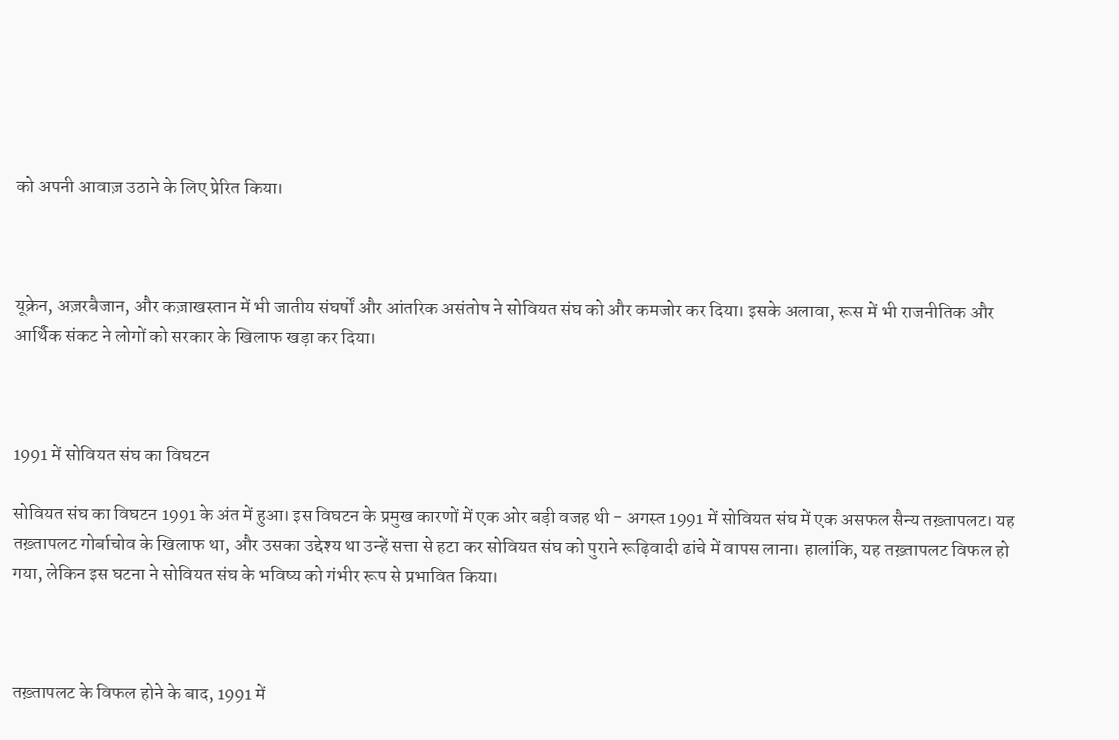को अपनी आवाज़ उठाने के लिए प्रेरित किया।



यूक्रेन, अज़रबैजान, और कज़ाखस्तान में भी जातीय संघर्षों और आंतरिक असंतोष ने सोवियत संघ को और कमजोर कर दिया। इसके अलावा, रूस में भी राजनीतिक और आर्थ‍िक संकट ने लोगों को सरकार के खिलाफ खड़ा कर दिया।



1991 में सोवियत संघ का विघटन

सोवियत संघ का विघटन 1991 के अंत में हुआ। इस विघटन के प्रमुख कारणों में एक ओर बड़ी वजह थी - अगस्त 1991 में सोवियत संघ में एक असफल सैन्य तख़्तापलट। यह तख़्तापलट गोर्बाचोव के खिलाफ था, और उसका उद्देश्य था उन्हें सत्ता से हटा कर सोवियत संघ को पुराने रूढ़िवादी ढांचे में वापस लाना। हालांकि, यह तख़्तापलट विफल हो गया, लेकिन इस घटना ने सोवियत संघ के भविष्य को गंभीर रूप से प्रभावित किया।



तख़्तापलट के विफल होने के बाद, 1991 में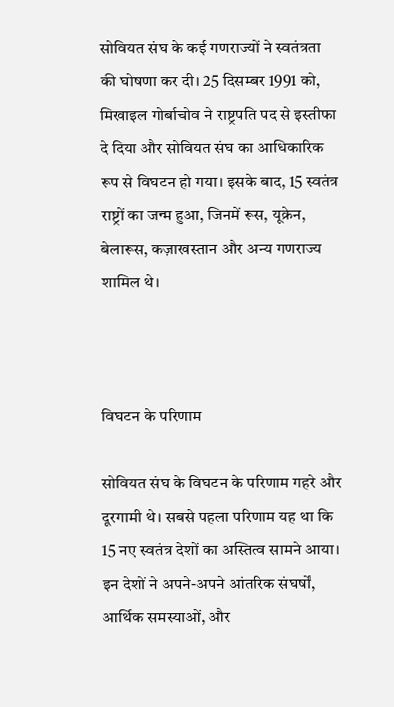सोवियत संघ के कई गणराज्यों ने स्वतंत्रता की घोषणा कर दी। 25 दिसम्बर 1991 को, मिखाइल गोर्बाचोव ने राष्ट्रपति पद से इस्तीफा दे दिया और सोवियत संघ का आधिकारिक रूप से विघटन हो गया। इसके बाद, 15 स्वतंत्र राष्ट्रों का जन्म हुआ, जिनमें रूस, यूक्रेन, बेलारूस, कज़ाखस्तान और अन्य गणराज्य शामिल थे।



विघटन के परिणाम

सोवियत संघ के विघटन के परिणाम गहरे और दूरगामी थे। सबसे पहला परिणाम यह था कि 15 नए स्वतंत्र देशों का अस्तित्व सामने आया। इन देशों ने अपने-अपने आंतरिक संघर्षों, आर्थ‍िक समस्याओं, और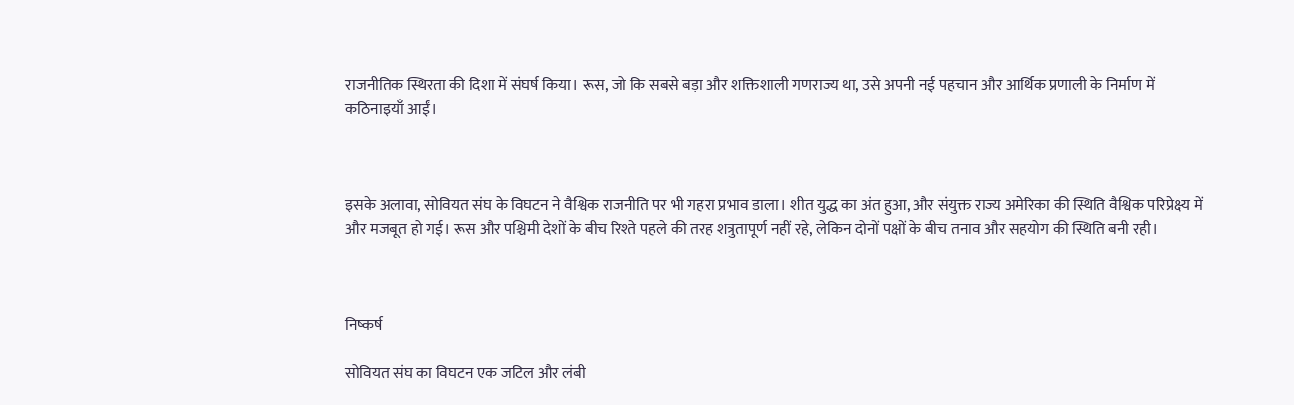राजनीतिक स्थिरता की दिशा में संघर्ष किया। रूस, जो कि सबसे बड़ा और शक्तिशाली गणराज्य था, उसे अपनी नई पहचान और आर्थ‍िक प्रणाली के निर्माण में कठिनाइयाँ आईं।



इसके अलावा, सोवियत संघ के विघटन ने वैश्विक राजनीति पर भी गहरा प्रभाव डाला। शीत युद्ध का अंत हुआ, और संयुक्त राज्य अमेरिका की स्थिति वैश्विक परिप्रेक्ष्य में और मजबूत हो गई। रूस और पश्चिमी देशों के बीच रिश्ते पहले की तरह शत्रुतापूर्ण नहीं रहे, लेकिन दोनों पक्षों के बीच तनाव और सहयोग की स्थिति बनी रही।



निष्कर्ष

सोवियत संघ का विघटन एक जटिल और लंबी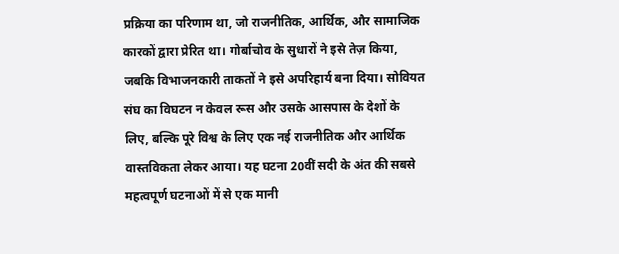प्रक्रिया का परिणाम था, जो राजनीतिक, आर्थ‍िक, और सामाजिक कारकों द्वारा प्रेरित था। गोर्बाचोव के सुधारों ने इसे तेज़ किया, जबकि विभाजनकारी ताकतों ने इसे अपरिहार्य बना दिया। सोवियत संघ का विघटन न केवल रूस और उसके आसपास के देशों के लिए, बल्कि पूरे विश्व के लिए एक नई राजनीतिक और आर्थ‍िक वास्तविकता लेकर आया। यह घटना 20वीं सदी के अंत की सबसे महत्वपूर्ण घटनाओं में से एक मानी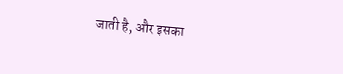जाती है, और इसका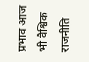प्रभाव आज भी वैश्विक राजनीति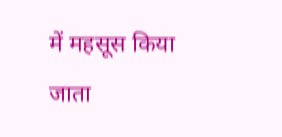में महसूस किया जाता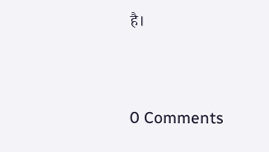है।



0 Comments